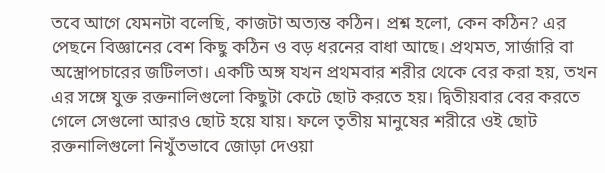তবে আগে যেমনটা বলেছি, কাজটা অত্যন্ত কঠিন। প্রশ্ন হলো, কেন কঠিন? এর পেছনে বিজ্ঞানের বেশ কিছু কঠিন ও বড় ধরনের বাধা আছে। প্রথমত, সার্জারি বা অস্ত্রোপচারের জটিলতা। একটি অঙ্গ যখন প্রথমবার শরীর থেকে বের করা হয়, তখন এর সঙ্গে যুক্ত রক্তনালিগুলো কিছুটা কেটে ছোট করতে হয়। দ্বিতীয়বার বের করতে গেলে সেগুলো আরও ছোট হয়ে যায়। ফলে তৃতীয় মানুষের শরীরে ওই ছোট রক্তনালিগুলো নিখুঁতভাবে জোড়া দেওয়া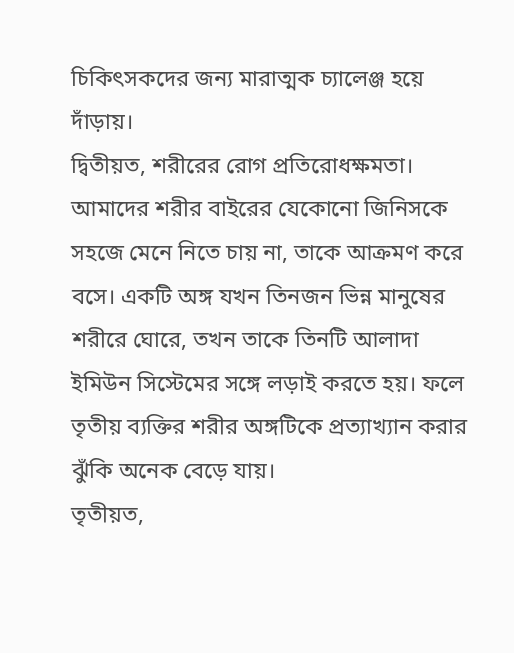চিকিৎসকদের জন্য মারাত্মক চ্যালেঞ্জ হয়ে দাঁড়ায়।
দ্বিতীয়ত, শরীরের রোগ প্রতিরোধক্ষমতা। আমাদের শরীর বাইরের যেকোনো জিনিসকে সহজে মেনে নিতে চায় না, তাকে আক্রমণ করে বসে। একটি অঙ্গ যখন তিনজন ভিন্ন মানুষের শরীরে ঘোরে, তখন তাকে তিনটি আলাদা ইমিউন সিস্টেমের সঙ্গে লড়াই করতে হয়। ফলে তৃতীয় ব্যক্তির শরীর অঙ্গটিকে প্রত্যাখ্যান করার ঝুঁকি অনেক বেড়ে যায়।
তৃতীয়ত,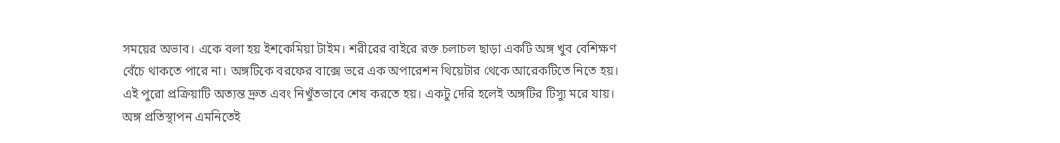সময়ের অভাব। একে বলা হয় ইশকেমিয়া টাইম। শরীরের বাইরে রক্ত চলাচল ছাড়া একটি অঙ্গ খুব বেশিক্ষণ বেঁচে থাকতে পারে না। অঙ্গটিকে বরফের বাক্সে ভরে এক অপারেশন থিয়েটার থেকে আরেকটিতে নিতে হয়। এই পুরো প্রক্রিয়াটি অত্যন্ত দ্রুত এবং নিখুঁতভাবে শেষ করতে হয়। একটু দেরি হলেই অঙ্গটির টিস্যু মরে যায়।
অঙ্গ প্রতিস্থাপন এমনিতেই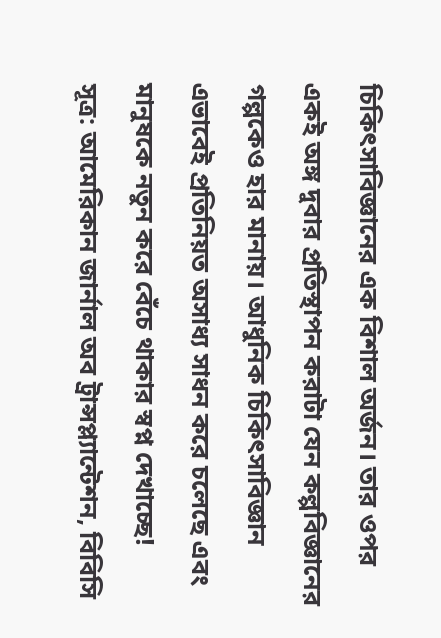চিকিৎসাবিজ্ঞানের এক বিশাল অর্জন। তার ওপর একই অঙ্গ দুবার প্রতিস্থাপন করাটা যেন কল্পবিজ্ঞানের গল্পকেও হার মানায়। আধুনিক চিকিৎসাবিজ্ঞান এভাবেই প্রতিনিয়ত অসাধ্য সাধন করে চলেছে এবং মানুষকে নতুন করে বেঁচে থাকার স্বপ্ন দেখাচ্ছে!
সূত্র: আমেরিকান জার্নাল অব ট্রান্সপ্ল্যান্টেশন, বিবিসি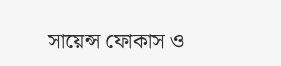সায়েন্স ফোকাস ও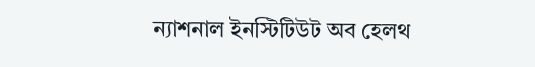ন্যাশনাল ইনস্টিটিউট অব হেলথ